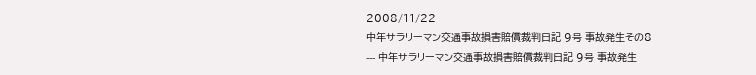2008/11/22
中年サラリーマン交通事故損害賠償裁判日記 9号 事故発生その8
--- 中年サラリーマン交通事故損害賠償裁判日記 9号 事故発生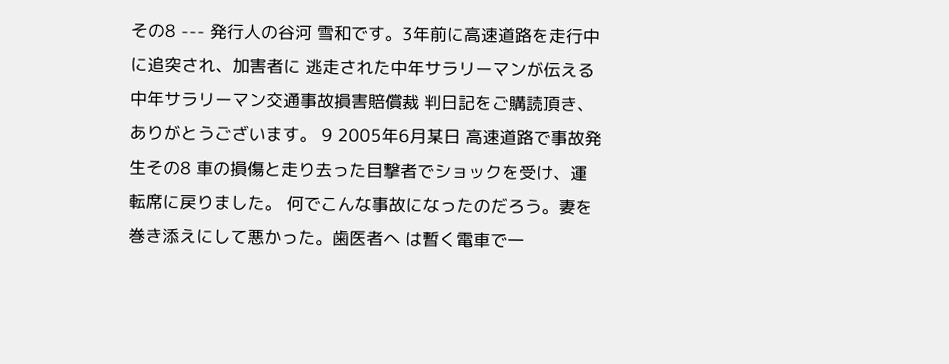その8 --- 発行人の谷河 雪和です。3年前に高速道路を走行中に追突され、加害者に 逃走された中年サラリーマンが伝える中年サラリーマン交通事故損害賠償裁 判日記をご購読頂き、ありがとうございます。 9 2005年6月某日 高速道路で事故発生その8 車の損傷と走り去った目撃者でショックを受け、運転席に戻りました。 何でこんな事故になったのだろう。妻を巻き添えにして悪かった。歯医者へ は暫く電車で一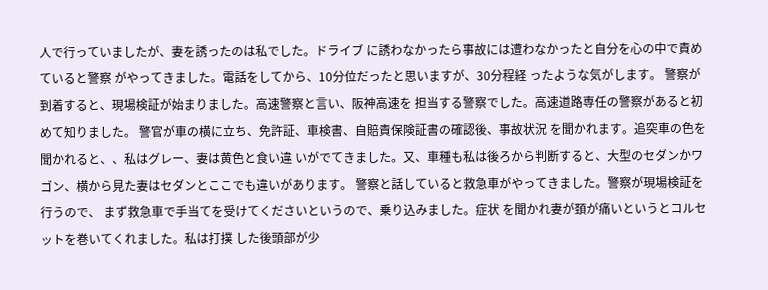人で行っていましたが、妻を誘ったのは私でした。ドライブ に誘わなかったら事故には遭わなかったと自分を心の中で責めていると警察 がやってきました。電話をしてから、10分位だったと思いますが、30分程経 ったような気がします。 警察が到着すると、現場検証が始まりました。高速警察と言い、阪神高速を 担当する警察でした。高速道路専任の警察があると初めて知りました。 警官が車の横に立ち、免許証、車検書、自賠責保険証書の確認後、事故状況 を聞かれます。追突車の色を聞かれると、、私はグレー、妻は黄色と食い違 いがでてきました。又、車種も私は後ろから判断すると、大型のセダンかワ ゴン、横から見た妻はセダンとここでも違いがあります。 警察と話していると救急車がやってきました。警察が現場検証を行うので、 まず救急車で手当てを受けてくださいというので、乗り込みました。症状 を聞かれ妻が頚が痛いというとコルセットを巻いてくれました。私は打撲 した後頭部が少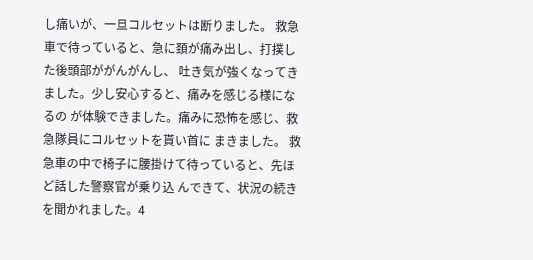し痛いが、一旦コルセットは断りました。 救急車で待っていると、急に頚が痛み出し、打撲した後頭部ががんがんし、 吐き気が強くなってきました。少し安心すると、痛みを感じる様になるの が体験できました。痛みに恐怖を感じ、救急隊員にコルセットを貰い首に まきました。 救急車の中で椅子に腰掛けて待っていると、先ほど話した警察官が乗り込 んできて、状況の続きを聞かれました。4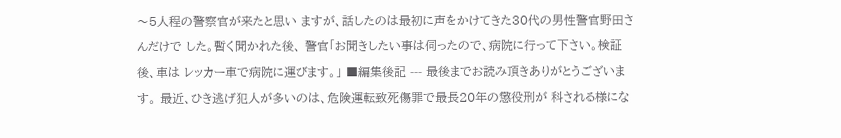〜5人程の警察官が来たと思い ますが、話したのは最初に声をかけてきた30代の男性警官野田さんだけで した。暫く聞かれた後、 警官「お聞きしたい事は伺ったので、病院に行って下さい。検証後、車は レッカー車で病院に運びます。」 ■編集後記 --- 最後までお読み頂きありがとうございます。 最近、ひき逃げ犯人が多いのは、危険運転致死傷罪で最長20年の懲役刑が 科される様にな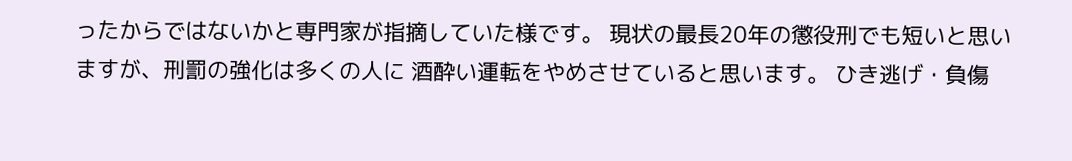ったからではないかと専門家が指摘していた様です。 現状の最長20年の懲役刑でも短いと思いますが、刑罰の強化は多くの人に 酒酔い運転をやめさせていると思います。 ひき逃げ・負傷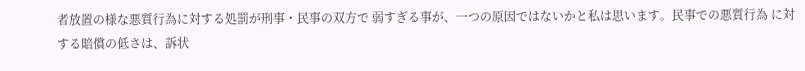者放置の様な悪質行為に対する処罰が刑事・民事の双方で 弱すぎる事が、一つの原因ではないかと私は思います。民事での悪質行為 に対する賠償の低さは、訴状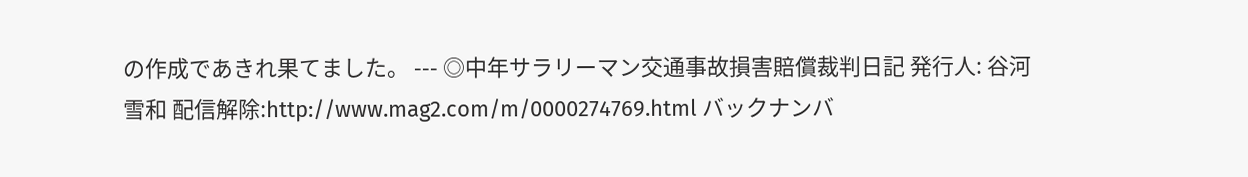の作成であきれ果てました。 --- ◎中年サラリーマン交通事故損害賠償裁判日記 発行人: 谷河 雪和 配信解除:http://www.mag2.com/m/0000274769.html バックナンバ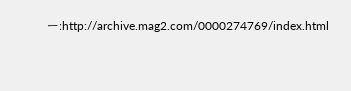ー:http://archive.mag2.com/0000274769/index.html